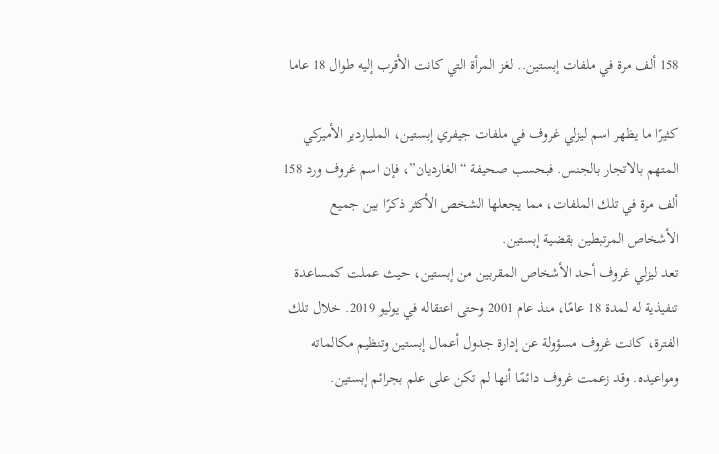158 ألف مرة في ملفات إبستين.. لغز المرأة التي كانت الأقرب إليه طوال 18 عاما

كثيرًا ما يظهر اسم ليزلي غروف في ملفات جيفري إبستين، الملياردير الأميركي المتهم بالاتجار بالجنس. فبحسب صحيفة “الغارديان”، فإن اسم غروف ورد 158 ألف مرة في تلك الملفات، مما يجعلها الشخص الأكثر ذكرًا بين جميع الأشخاص المرتبطين بقضية إبستين.
تعد ليزلي غروف أحد الأشخاص المقربين من إبستين، حيث عملت كمساعدة تنفيذية له لمدة 18 عامًا، منذ عام 2001 وحتى اعتقاله في يوليو 2019. خلال تلك الفترة، كانت غروف مسؤولة عن إدارة جدول أعمال إبستين وتنظيم مكالماته ومواعيده. وقد زعمت غروف دائمًا أنها لم تكن على علم بجرائم إبستين.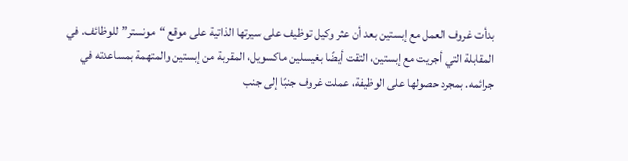بدأت غروف العمل مع إبستين بعد أن عثر وكيل توظيف على سيرتها الذاتية على موقع “مونستر” للوظائف. في المقابلة التي أجريت مع إبستين، التقت أيضًا بغيسلين ماكسويل، المقربة من إبستين والمتهمة بمساعدته في جرائمه. بمجرد حصولها على الوظيفة، عملت غروف جنبًا إلى جنب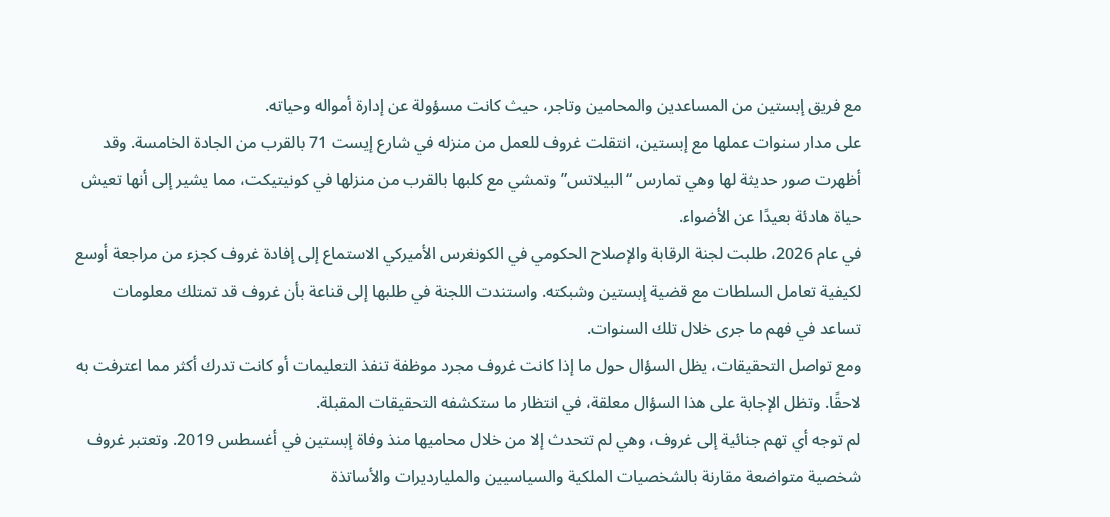مع فريق إبستين من المساعدين والمحامين وتاجر، حيث كانت مسؤولة عن إدارة أمواله وحياته.
على مدار سنوات عملها مع إبستين، انتقلت غروف للعمل من منزله في شارع إيست 71 بالقرب من الجادة الخامسة. وقد أظهرت صور حديثة لها وهي تمارس “البيلاتس” وتمشي مع كلبها بالقرب من منزلها في كونيتيكت، مما يشير إلى أنها تعيش حياة هادئة بعيدًا عن الأضواء.
في عام 2026، طلبت لجنة الرقابة والإصلاح الحكومي في الكونغرس الأميركي الاستماع إلى إفادة غروف كجزء من مراجعة أوسع لكيفية تعامل السلطات مع قضية إبستين وشبكته. واستندت اللجنة في طلبها إلى قناعة بأن غروف قد تمتلك معلومات تساعد في فهم ما جرى خلال تلك السنوات.
ومع تواصل التحقيقات، يظل السؤال حول ما إذا كانت غروف مجرد موظفة تنفذ التعليمات أو كانت تدرك أكثر مما اعترفت به لاحقًا. وتظل الإجابة على هذا السؤال معلقة، في انتظار ما ستكشفه التحقيقات المقبلة.
لم توجه أي تهم جنائية إلى غروف، وهي لم تتحدث إلا من خلال محاميها منذ وفاة إبستين في أغسطس 2019. وتعتبر غروف شخصية متواضعة مقارنة بالشخصيات الملكية والسياسيين والمليارديرات والأساتذة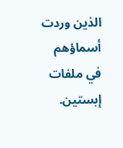الذين وردت أسماؤهم في ملفات إبستين.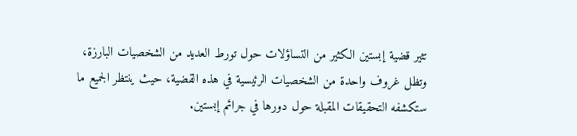تثير قضية إبستين الكثير من التساؤلات حول تورط العديد من الشخصيات البارزة، وتظل غروف واحدة من الشخصيات الرئيسية في هذه القضية، حيث ينتظر الجميع ما ستكشفه التحقيقات المقبلة حول دورها في جرائم إبستين.